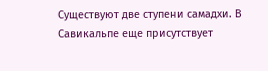Существуют две ступени самадхи. В Савикальпе еще присутствует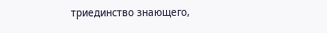триединство знающего,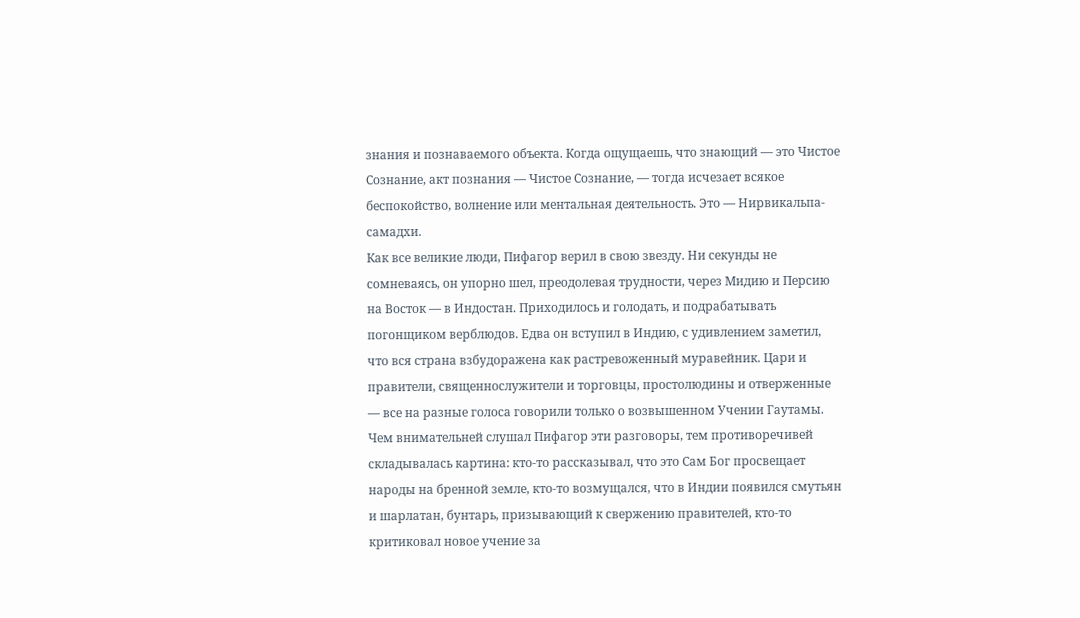знания и познаваемого объекта. Когда ощущаешь, что знающий — это Чистое Сознание, акт познания — Чистое Сознание, — тогда исчезает всякое беспокойство, волнение или ментальная деятельность. Это — Нирвикальпа-самадхи.
Как все великие люди, Пифагор верил в свою звезду. Ни секунды не сомневаясь, он упорно шел, преодолевая трудности, через Мидию и Персию на Восток — в Индостан. Приходилось и голодать, и подрабатывать погонщиком верблюдов. Едва он вступил в Индию, с удивлением заметил, что вся страна взбудоражена как растревоженный муравейник. Цари и правители, священнослужители и торговцы, простолюдины и отверженные — все на разные голоса говорили только о возвышенном Учении Гаутамы. Чем внимательней слушал Пифагор эти разговоры, тем противоречивей складывалась картина: кто-то рассказывал, что это Сам Бог просвещает народы на бренной земле, кто-то возмущался, что в Индии появился смутьян и шарлатан, бунтарь, призывающий к свержению правителей, кто-то критиковал новое учение за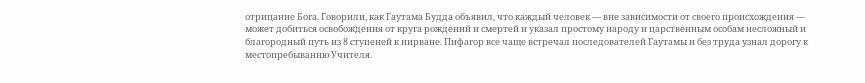отрицание Бога. Говорили, как Гаутама Будда объявил, что каждый человек — вне зависимости от своего происхождения — может добиться освобождения от круга рождений и смертей и указал простому народу и царственным особам несложный и благородный путь из 8 ступеней к нирване. Пифагор все чаще встречал последователей Гаутамы и без труда узнал дорогу к местопребыванию Учителя.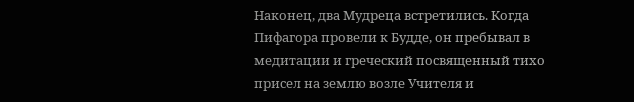Наконец, два Мудреца встретились. Когда Пифагора провели к Будде, он пребывал в медитации и греческий посвященный тихо присел на землю возле Учителя и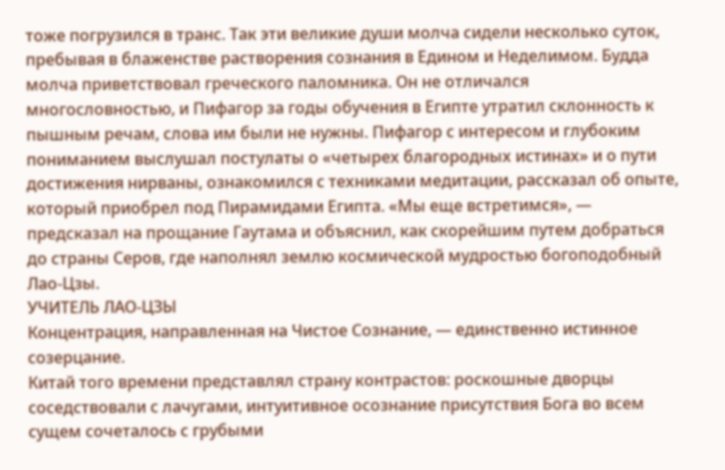тоже погрузился в транс. Так эти великие души молча сидели несколько суток, пребывая в блаженстве растворения сознания в Едином и Неделимом. Будда молча приветствовал греческого паломника. Он не отличался многословностью, и Пифагор за годы обучения в Египте утратил склонность к пышным речам, слова им были не нужны. Пифагор с интересом и глубоким пониманием выслушал постулаты о «четырех благородных истинах» и о пути достижения нирваны, ознакомился с техниками медитации, рассказал об опыте, который приобрел под Пирамидами Египта. «Мы еще встретимся», — предсказал на прощание Гаутама и объяснил, как скорейшим путем добраться до страны Серов, где наполнял землю космической мудростью богоподобный Лао-Цзы.
УЧИТЕЛЬ ЛАО-ЦЗЫ
Концентрация, направленная на Чистое Сознание, — единственно истинное созерцание.
Китай того времени представлял страну контрастов: роскошные дворцы соседствовали с лачугами, интуитивное осознание присутствия Бога во всем сущем сочеталось с грубыми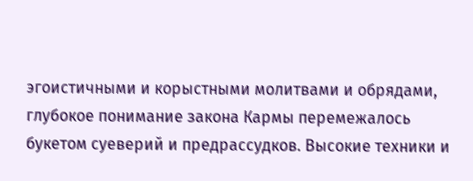эгоистичными и корыстными молитвами и обрядами, глубокое понимание закона Кармы перемежалось букетом суеверий и предрассудков. Высокие техники и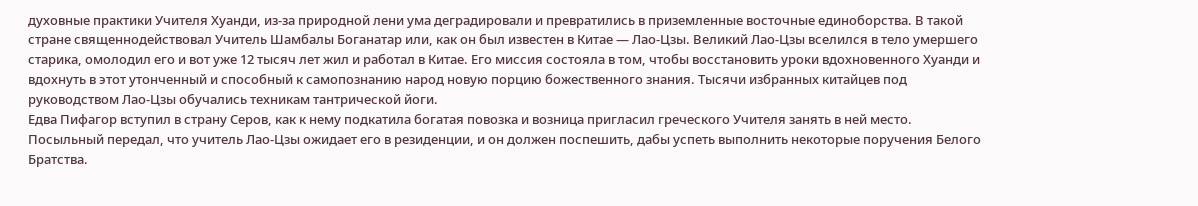духовные практики Учителя Хуанди, из-за природной лени ума деградировали и превратились в приземленные восточные единоборства. В такой стране священнодействовал Учитель Шамбалы Боганатар или, как он был известен в Китае — Лао-Цзы. Великий Лао-Цзы вселился в тело умершего старика, омолодил его и вот уже 12 тысяч лет жил и работал в Китае. Его миссия состояла в том, чтобы восстановить уроки вдохновенного Хуанди и вдохнуть в этот утонченный и способный к самопознанию народ новую порцию божественного знания. Тысячи избранных китайцев под руководством Лао-Цзы обучались техникам тантрической йоги.
Едва Пифагор вступил в страну Серов, как к нему подкатила богатая повозка и возница пригласил греческого Учителя занять в ней место. Посыльный передал, что учитель Лао-Цзы ожидает его в резиденции, и он должен поспешить, дабы успеть выполнить некоторые поручения Белого Братства.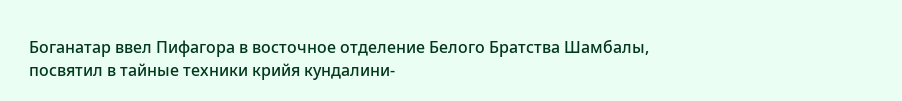Боганатар ввел Пифагора в восточное отделение Белого Братства Шамбалы, посвятил в тайные техники крийя кундалини-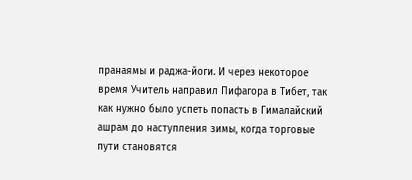пранаямы и раджа-йоги. И через некоторое время Учитель направил Пифагора в Тибет, так как нужно было успеть попасть в Гималайский ашрам до наступления зимы, когда торговые пути становятся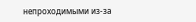непроходимыми из-за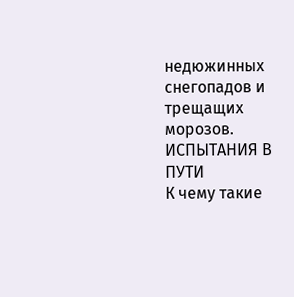недюжинных снегопадов и трещащих морозов.
ИСПЫТАНИЯ В ПУТИ
К чему такие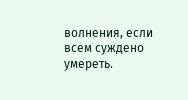волнения, если всем суждено умереть.